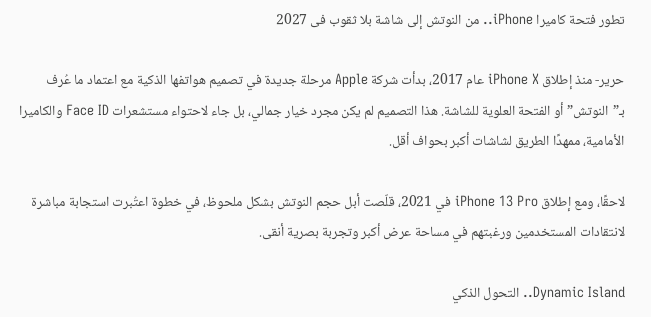تطور فتحة كاميرا iPhone.. من النوتش إلى شاشة بلا ثقوب فى 2027

حرير- منذ إطلاق iPhone X عام 2017، بدأت شركة Apple مرحلة جديدة في تصميم هواتفها الذكية مع اعتماد ما عُرف بـ”النوتش” أو الفتحة العلوية للشاشة. هذا التصميم لم يكن مجرد خيار جمالي، بل جاء لاحتواء مستشعرات Face ID والكاميرا الأمامية، ممهدًا الطريق لشاشات أكبر بحواف أقل.

لاحقًا، ومع إطلاق iPhone 13 Pro في 2021، قلّصت أبل حجم النوتش بشكل ملحوظ، في خطوة اعتُبرت استجابة مباشرة لانتقادات المستخدمين ورغبتهم في مساحة عرض أكبر وتجربة بصرية أنقى.

Dynamic Island.. التحول الذكي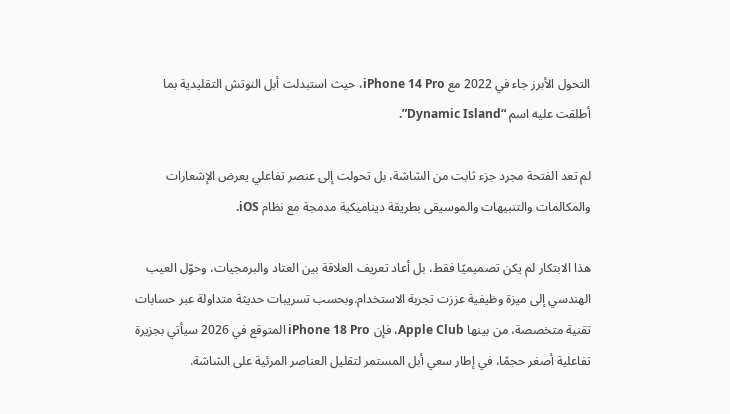التحول الأبرز جاء في 2022 مع iPhone 14 Pro، حيث استبدلت أبل النوتش التقليدية بما أطلقت عليه اسم “Dynamic Island”.

لم تعد الفتحة مجرد جزء ثابت من الشاشة، بل تحولت إلى عنصر تفاعلي يعرض الإشعارات والمكالمات والتنبيهات والموسيقى بطريقة ديناميكية مدمجة مع نظام iOS.

هذا الابتكار لم يكن تصميميًا فقط، بل أعاد تعريف العلاقة بين العتاد والبرمجيات، وحوّل العيب الهندسي إلى ميزة وظيفية عززت تجربة الاستخدام.وبحسب تسريبات حديثة متداولة عبر حسابات تقنية متخصصة، من بينها Apple Club، فإن iPhone 18 Pro المتوقع في 2026 سيأتي بجزيرة تفاعلية أصغر حجمًا، في إطار سعي أبل المستمر لتقليل العناصر المرئية على الشاشة.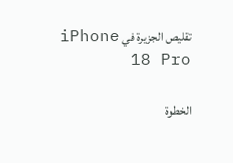تقليص الجزيرة في iPhone 18 Pro

الخطوة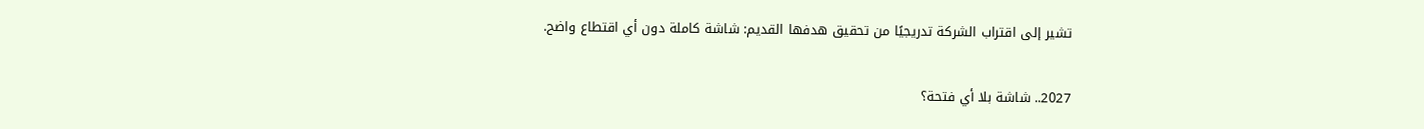تشير إلى اقتراب الشركة تدريجيًا من تحقيق هدفها القديم: شاشة كاملة دون أي اقتطاع واضح.

2027.. شاشة بلا أي فتحة؟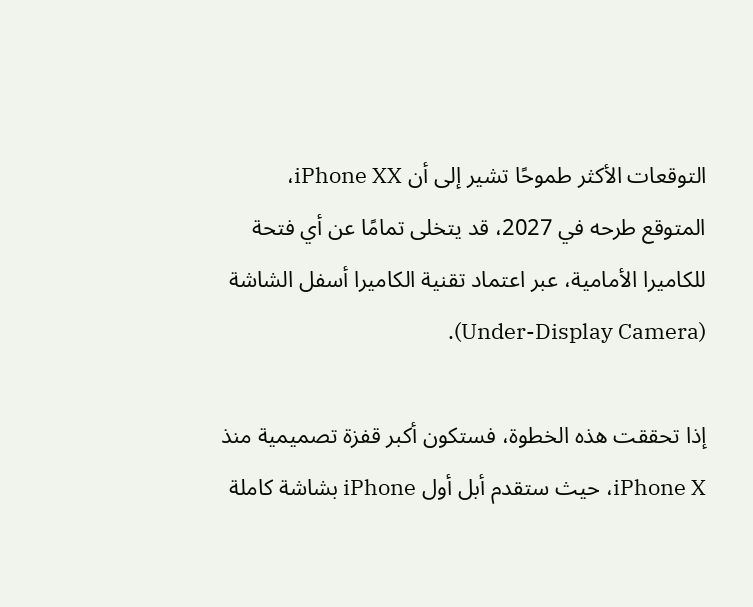التوقعات الأكثر طموحًا تشير إلى أن iPhone XX، المتوقع طرحه في 2027، قد يتخلى تمامًا عن أي فتحة للكاميرا الأمامية، عبر اعتماد تقنية الكاميرا أسفل الشاشة (Under-Display Camera).

إذا تحققت هذه الخطوة، فستكون أكبر قفزة تصميمية منذ iPhone X، حيث ستقدم أبل أول iPhone بشاشة كاملة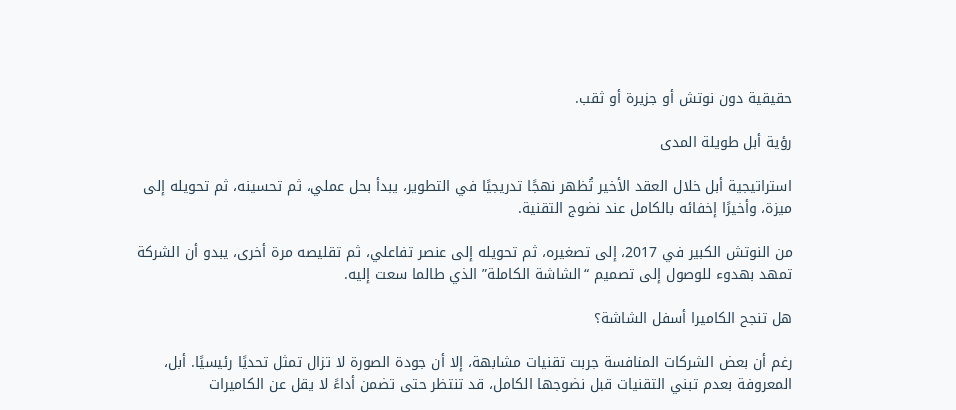حقيقية دون نوتش أو جزيرة أو ثقب.

رؤية أبل طويلة المدى

استراتيجية أبل خلال العقد الأخير تُظهر نهجًا تدريجيًا في التطوير، يبدأ بحل عملي، ثم تحسينه، ثم تحويله إلى ميزة، وأخيرًا إخفائه بالكامل عند نضوج التقنية.

من النوتش الكبير في 2017، إلى تصغيره، ثم تحويله إلى عنصر تفاعلي، ثم تقليصه مرة أخرى، يبدو أن الشركة تمهد بهدوء للوصول إلى تصميم “الشاشة الكاملة” الذي طالما سعت إليه.

هل تنجح الكاميرا أسفل الشاشة؟

رغم أن بعض الشركات المنافسة جربت تقنيات مشابهة، إلا أن جودة الصورة لا تزال تمثل تحديًا رئيسيًا. أبل، المعروفة بعدم تبني التقنيات قبل نضوجها الكامل، قد تنتظر حتى تضمن أداءً لا يقل عن الكاميرات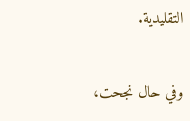التقليدية.

وفي حال نجحت،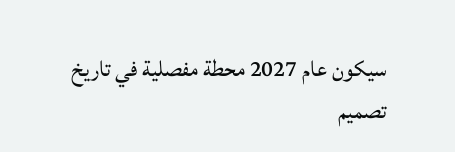سيكون عام 2027 محطة مفصلية في تاريخ تصميم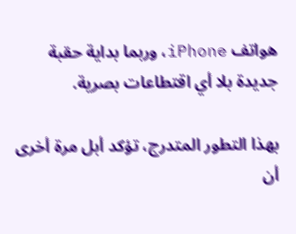هواتف iPhone، وربما بداية حقبة جديدة بلا أي اقتطاعات بصرية.

بهذا التطور المتدرج، تؤكد أبل مرة أخرى أن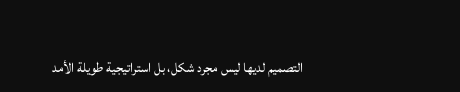التصميم لديها ليس مجرد شكل، بل استراتيجية طويلة الأمد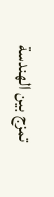تمزج بين الهندسة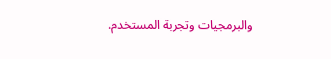والبرمجيات وتجربة المستخدم.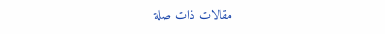مقالات ذات صلة